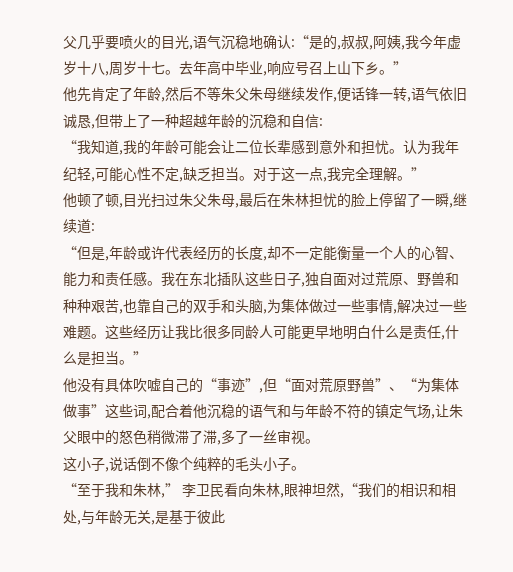父几乎要喷火的目光,语气沉稳地确认:“是的,叔叔,阿姨,我今年虚岁十八,周岁十七。去年高中毕业,响应号召上山下乡。”
他先肯定了年龄,然后不等朱父朱母继续发作,便话锋一转,语气依旧诚恳,但带上了一种超越年龄的沉稳和自信:
“我知道,我的年龄可能会让二位长辈感到意外和担忧。认为我年纪轻,可能心性不定,缺乏担当。对于这一点,我完全理解。”
他顿了顿,目光扫过朱父朱母,最后在朱林担忧的脸上停留了一瞬,继续道:
“但是,年龄或许代表经历的长度,却不一定能衡量一个人的心智、能力和责任感。我在东北插队这些日子,独自面对过荒原、野兽和种种艰苦,也靠自己的双手和头脑,为集体做过一些事情,解决过一些难题。这些经历让我比很多同龄人可能更早地明白什么是责任,什么是担当。”
他没有具体吹嘘自己的“事迹”,但“面对荒原野兽”、“为集体做事”这些词,配合着他沉稳的语气和与年龄不符的镇定气场,让朱父眼中的怒色稍微滞了滞,多了一丝审视。
这小子,说话倒不像个纯粹的毛头小子。
“至于我和朱林,” 李卫民看向朱林,眼神坦然,“我们的相识和相处,与年龄无关,是基于彼此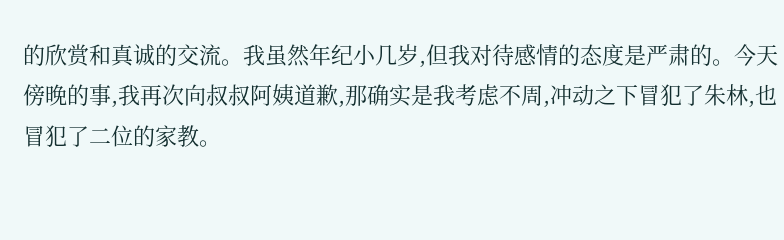的欣赏和真诚的交流。我虽然年纪小几岁,但我对待感情的态度是严肃的。今天傍晚的事,我再次向叔叔阿姨道歉,那确实是我考虑不周,冲动之下冒犯了朱林,也冒犯了二位的家教。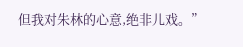但我对朱林的心意,绝非儿戏。”